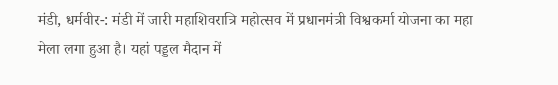मंडी, धर्मवीर-: मंडी में जारी महाशिवरात्रि महोत्सव में प्रधानमंत्री विश्वकर्मा योजना का महा मेला लगा हुआ है। यहां पड्डल मैदान में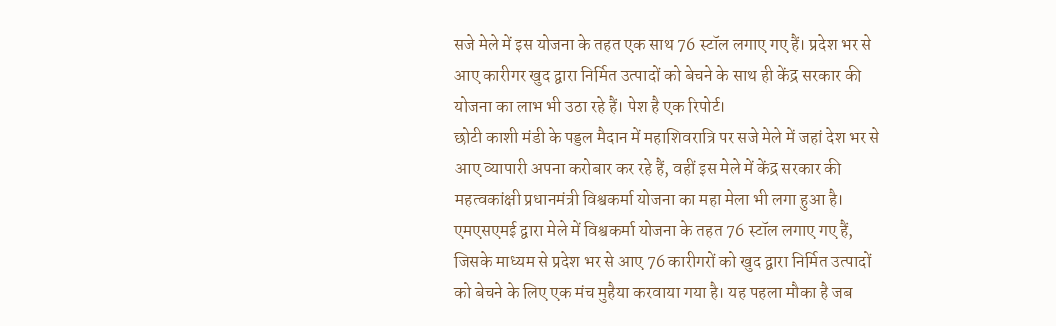सजे मेले में इस योजना के तहत एक साथ 76 स्टॉल लगाए गए हैं। प्रदेश भर से आए कारीगर खुद द्वारा निर्मित उत्पादों को बेचने के साथ ही केंद्र सरकार की योजना का लाभ भी उठा रहे हैं। पेश है एक रिपोर्ट।
छोटी काशी मंडी के पड्डल मैदान में महाशिवरात्रि पर सजे मेले में जहां देश भर से आए व्यापारी अपना करोबार कर रहे हैं, वहीं इस मेले में केंद्र सरकार की महत्वकांक्षी प्रधानमंत्री विश्वकर्मा योजना का महा मेला भी लगा हुआ है। एमएसएमई द्वारा मेले में विश्वकर्मा योजना के तहत 76 स्टॉल लगाए गए हैं, जिसके माध्यम से प्रदेश भर से आए 76 कारीगरों को खुद द्वारा निर्मित उत्पादों को बेचने के लिए एक मंच मुहैया करवाया गया है। यह पहला मौका है जब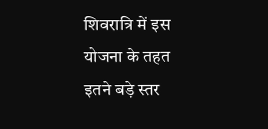शिवरात्रि में इस योजना के तहत इतने बड़े स्तर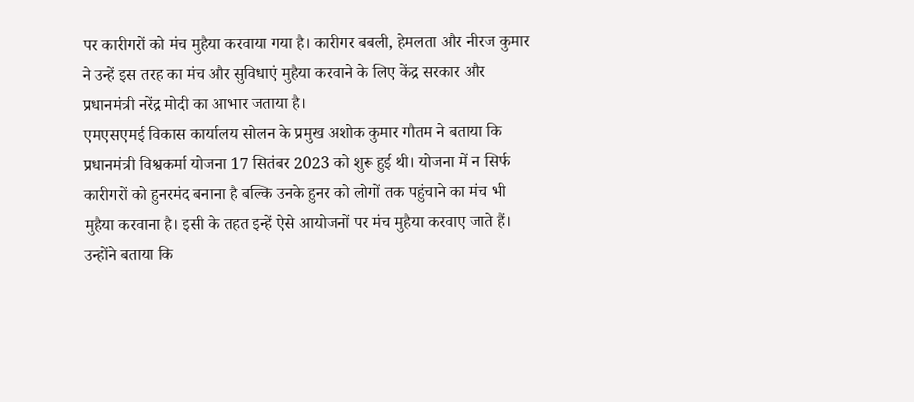पर कारीगरों को मंच मुहैया करवाया गया है। कारीगर बबली, हेमलता और नीरज कुमार ने उन्हें इस तरह का मंच और सुविधाएं मुहैया करवाने के लिए केंद्र सरकार और प्रधानमंत्री नरेंद्र मोदी का आभार जताया है।
एमएसएमई विकास कार्यालय सोलन के प्रमुख अशोक कुमार गौतम ने बताया कि प्रधानमंत्री विश्वकर्मा योजना 17 सितंबर 2023 को शुरू हुई थी। योजना में न सिर्फ कारीगरों को हुनरमंद बनाना है बल्कि उनके हुनर को लोगों तक पहुंचाने का मंच भी मुहैया करवाना है। इसी के तहत इन्हें ऐसे आयोजनों पर मंच मुहैया करवाए जाते हैं। उन्होंने बताया कि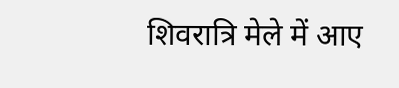शिवरात्रि मेले में आए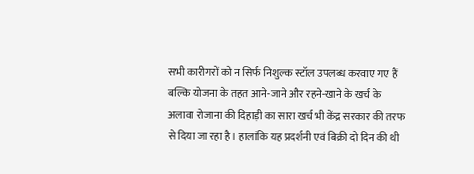सभी कारीगरों को न सिर्फ निशुल्क स्टॉल उपलब्ध करवाए गए हैं बल्कि योजना के तहत आने-जाने और रहने-खाने के खर्च के अलावा रोजाना की दिहाड़ी का सारा खर्च भी केंद्र सरकार की तरफ से दिया जा रहा है। हालांकि यह प्रदर्शनी एवं बिक्री दो दिन की थी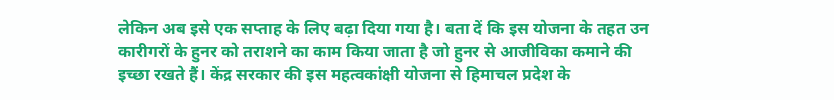लेकिन अब इसे एक सप्ताह के लिए बढ़ा दिया गया है। बता दें कि इस योजना के तहत उन कारीगरों के हुनर को तराशने का काम किया जाता है जो हुनर से आजीविका कमाने की इच्छा रखते हैं। केंद्र सरकार की इस महत्वकांक्षी योजना से हिमाचल प्रदेश के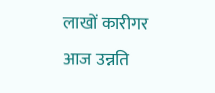लाखों कारीगर आज उन्नति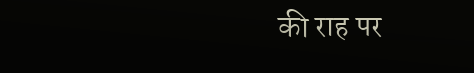की राह पर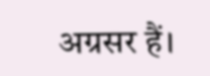अग्रसर हैं।